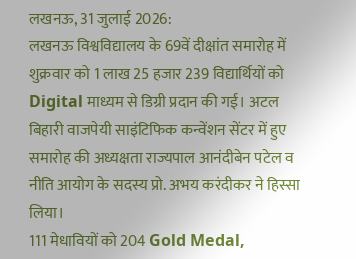लखनऊ, 31 जुलाई 2026:
लखनऊ विश्वविद्यालय के 69वें दीक्षांत समारोह में शुक्रवार को 1 लाख 25 हजार 239 विद्यार्थियों को Digital माध्यम से डिग्री प्रदान की गई। अटल बिहारी वाजपेयी साइंटिफिक कन्वेंशन सेंटर में हुए समारोह की अध्यक्षता राज्यपाल आनंदीबेन पटेल व नीति आयोग के सदस्य प्रो. अभय करंदीकर ने हिस्सा लिया।
111 मेधावियों को 204 Gold Medal,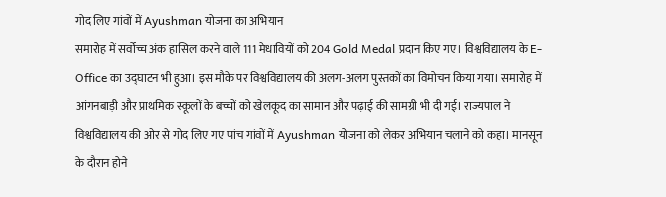गोद लिए गांवों में Ayushman योजना का अभियान
समारोह में सर्वोच्च अंक हासिल करने वाले 111 मेधावियों को 204 Gold Medal प्रदान किए गए। विश्वविद्यालय के E-Office का उद्घाटन भी हुआ। इस मौके पर विश्वविद्यालय की अलग-अलग पुस्तकों का विमोचन किया गया। समारोह में आंगनबाड़ी और प्राथमिक स्कूलों के बच्चों को खेलकूद का सामान और पढ़ाई की सामग्री भी दी गई। राज्यपाल ने विश्वविद्यालय की ओर से गोद लिए गए पांच गांवों में Ayushman योजना को लेकर अभियान चलाने को कहा। मानसून के दौरान होने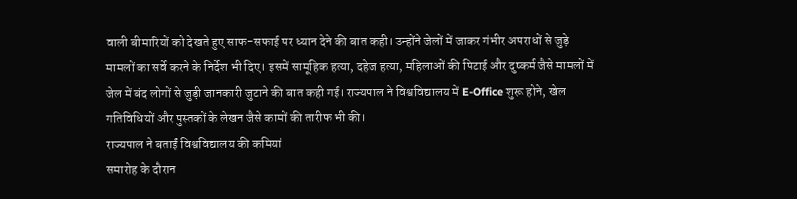वाली बीमारियों को देखते हुए साफ-सफाई पर ध्यान देने की बात कही। उन्होंने जेलों में जाकर गंभीर अपराधों से जुड़े मामलों का सर्वे करने के निर्देश भी दिए। इसमें सामूहिक हत्या, दहेज हत्या, महिलाओं की पिटाई और दुष्कर्म जैसे मामलों में जेल में बंद लोगों से जुड़ी जानकारी जुटाने की बात कही गई। राज्यपाल ने विश्वविद्यालय में E-Office शुरू होने, खेल गतिविधियों और पुस्तकों के लेखन जैसे कामों की तारीफ भी की।
राज्यपाल ने बताईं विश्वविद्यालय की कमियां
समारोह के दौरान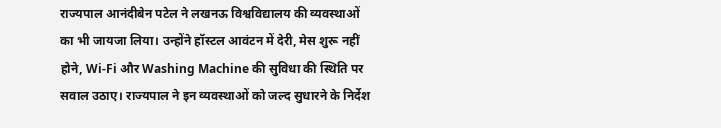राज्यपाल आनंदीबेन पटेल ने लखनऊ विश्वविद्यालय की व्यवस्थाओं का भी जायजा लिया। उन्होंने हॉस्टल आवंटन में देरी, मेस शुरू नहीं होने, Wi-Fi और Washing Machine की सुविधा की स्थिति पर सवाल उठाए। राज्यपाल ने इन व्यवस्थाओं को जल्द सुधारने के निर्देश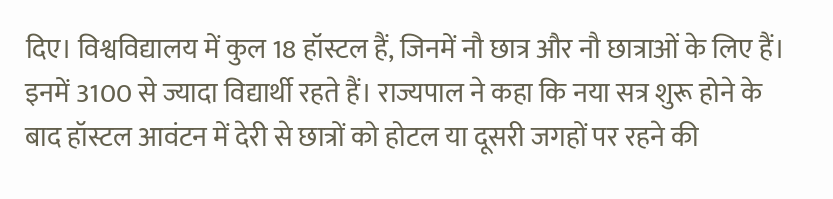दिए। विश्वविद्यालय में कुल 18 हॉस्टल हैं, जिनमें नौ छात्र और नौ छात्राओं के लिए हैं। इनमें 3100 से ज्यादा विद्यार्थी रहते हैं। राज्यपाल ने कहा कि नया सत्र शुरू होने के बाद हॉस्टल आवंटन में देरी से छात्रों को होटल या दूसरी जगहों पर रहने की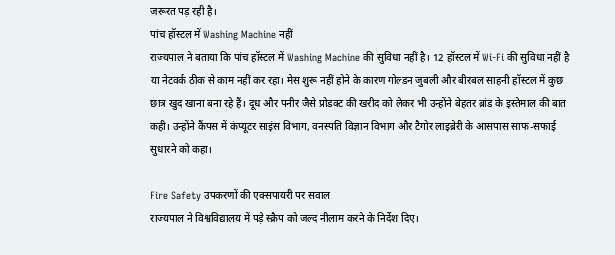जरूरत पड़ रही है।
पांच हॉस्टल में Washing Machine नहीं
राज्यपाल ने बताया कि पांच हॉस्टल में Washing Machine की सुविधा नहीं है। 12 हॉस्टल में Wi-Fi की सुविधा नहीं है या नेटवर्क ठीक से काम नहीं कर रहा। मेस शुरू नहीं होने के कारण गोल्डन जुबली और बीरबल साहनी हॉस्टल में कुछ छात्र खुद खाना बना रहे हैं। दूध और पनीर जैसे प्रोडक्ट की खरीद को लेकर भी उन्होंने बेहतर ब्रांड के इस्तेमाल की बात कही। उन्होंने कैंपस में कंप्यूटर साइंस विभाग, वनस्पति विज्ञान विभाग और टैगोर लाइब्रेरी के आसपास साफ-सफाई सुधारने को कहा।

Fire Safety उपकरणों की एक्सपायरी पर सवाल
राज्यपाल ने विश्वविद्यालय में पड़े स्क्रैप को जल्द नीलाम करने के निर्देश दिए।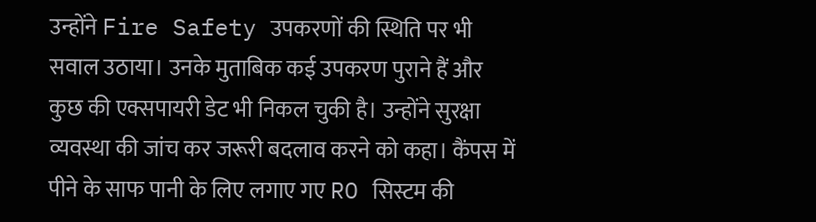उन्होंने Fire Safety उपकरणों की स्थिति पर भी सवाल उठाया। उनके मुताबिक कई उपकरण पुराने हैं और कुछ की एक्सपायरी डेट भी निकल चुकी है। उन्होंने सुरक्षा व्यवस्था की जांच कर जरूरी बदलाव करने को कहा। कैंपस में पीने के साफ पानी के लिए लगाए गए RO सिस्टम की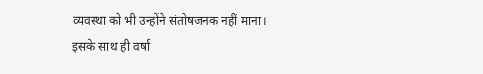व्यवस्था को भी उन्होंने संतोषजनक नहीं माना। इसके साथ ही वर्षा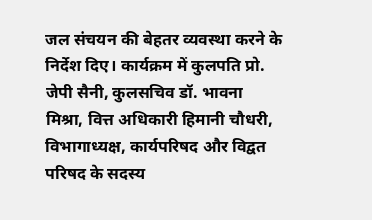जल संचयन की बेहतर व्यवस्था करने के निर्देश दिए। कार्यक्रम में कुलपति प्रो. जेपी सैनी, कुलसचिव डॉ. भावना मिश्रा, वित्त अधिकारी हिमानी चौधरी, विभागाध्यक्ष, कार्यपरिषद और विद्वत परिषद के सदस्य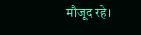मौजूद रहे।